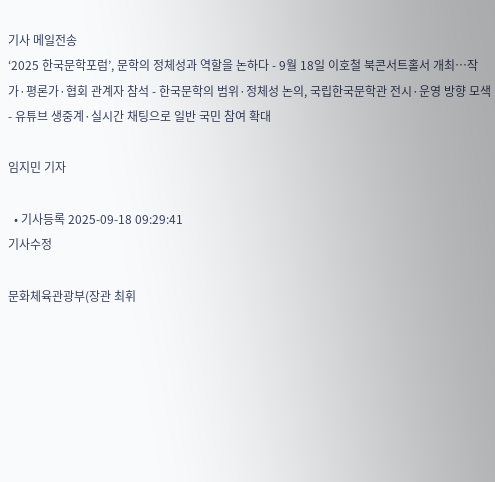기사 메일전송
‘2025 한국문학포럼’, 문학의 정체성과 역할을 논하다 - 9월 18일 이호철 북콘서트홀서 개최…작가·평론가·협회 관계자 참석 - 한국문학의 범위·정체성 논의, 국립한국문학관 전시·운영 방향 모색 - 유튜브 생중계·실시간 채팅으로 일반 국민 참여 확대

임지민 기자

  • 기사등록 2025-09-18 09:29:41
기사수정

문화체육관광부(장관 최휘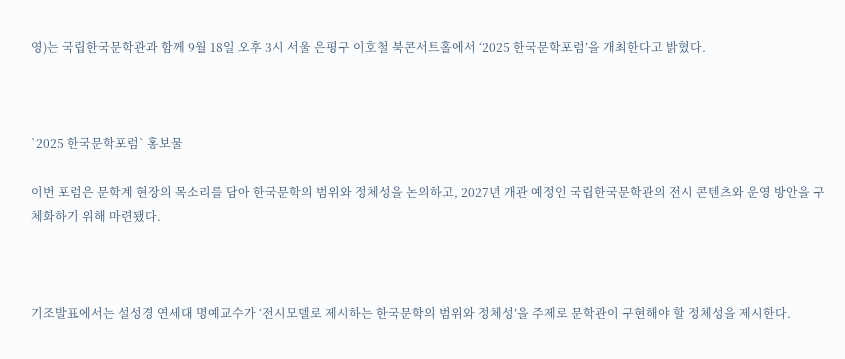영)는 국립한국문학관과 함께 9월 18일 오후 3시 서울 은평구 이호철 북콘서트홀에서 ‘2025 한국문학포럼’을 개최한다고 밝혔다.



`2025 한국문학포럼` 홍보물

이번 포럼은 문학계 현장의 목소리를 담아 한국문학의 범위와 정체성을 논의하고, 2027년 개관 예정인 국립한국문학관의 전시 콘텐츠와 운영 방안을 구체화하기 위해 마련됐다.



기조발표에서는 설성경 연세대 명예교수가 ‘전시모델로 제시하는 한국문학의 범위와 정체성’을 주제로 문학관이 구현해야 할 정체성을 제시한다.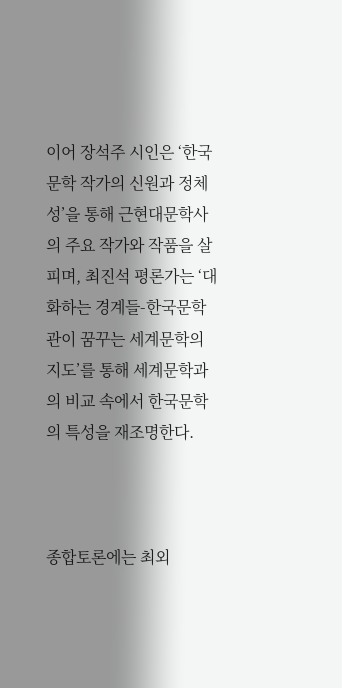이어 장석주 시인은 ‘한국문학 작가의 신원과 정체성’을 통해 근현대문학사의 주요 작가와 작품을 살피며, 최진석 평론가는 ‘대화하는 경계들-한국문학관이 꿈꾸는 세계문학의 지도’를 통해 세계문학과의 비교 속에서 한국문학의 특성을 재조명한다.



종합토론에는 최외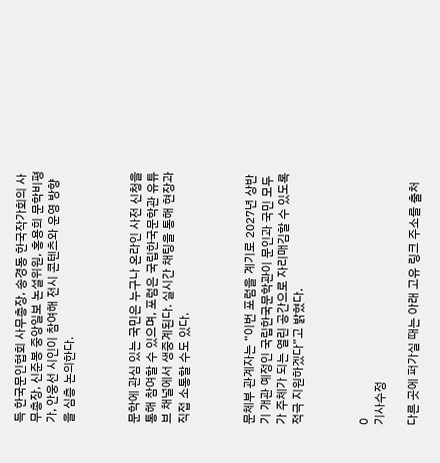득 한국문인협회 사무총장, 송경동 한국작가회의 사무총장, 신준봉 중앙일보 논설위원, 홍용희 문학비평가, 안웅선 시인이 참여해 전시 콘텐츠와 운영 방향을 심층 논의한다.



문학에 관심 있는 국민은 누구나 온라인 사전 신청을 통해 참여할 수 있으며, 포럼은 국립한국문학관 유튜브 채널에서 생중계된다. 실시간 채팅을 통해 현장과 직접 소통할 수도 있다.



문체부 관계자는 “이번 포럼을 계기로 2027년 상반기 개관 예정인 국립한국문학관이 문인과 국민 모두가 주체가 되는 열린 공간으로 자리매김할 수 있도록 적극 지원하겠다”고 밝혔다.



0
기사수정

다른 곳에 퍼가실 때는 아래 고유 링크 주소를 출처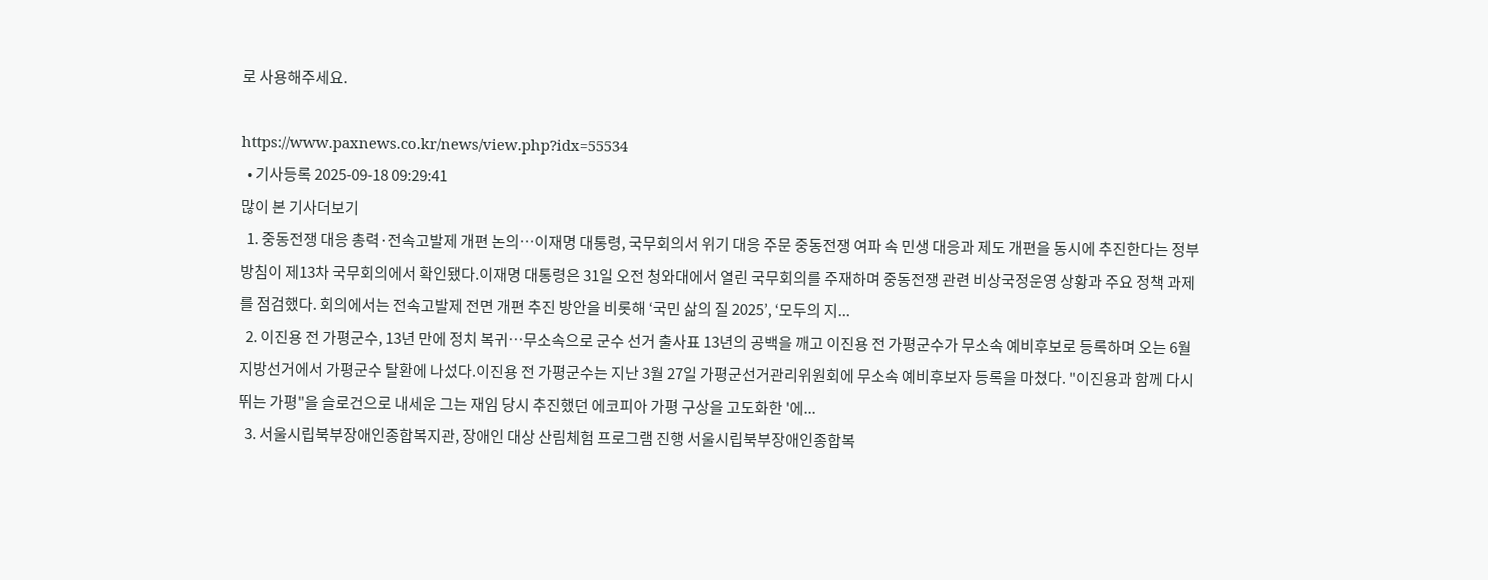로 사용해주세요.

https://www.paxnews.co.kr/news/view.php?idx=55534
  • 기사등록 2025-09-18 09:29:41
많이 본 기사더보기
  1. 중동전쟁 대응 총력·전속고발제 개편 논의…이재명 대통령, 국무회의서 위기 대응 주문 중동전쟁 여파 속 민생 대응과 제도 개편을 동시에 추진한다는 정부 방침이 제13차 국무회의에서 확인됐다.이재명 대통령은 31일 오전 청와대에서 열린 국무회의를 주재하며 중동전쟁 관련 비상국정운영 상황과 주요 정책 과제를 점검했다. 회의에서는 전속고발제 전면 개편 추진 방안을 비롯해 ‘국민 삶의 질 2025’, ‘모두의 지...
  2. 이진용 전 가평군수, 13년 만에 정치 복귀…무소속으로 군수 선거 출사표 13년의 공백을 깨고 이진용 전 가평군수가 무소속 예비후보로 등록하며 오는 6월 지방선거에서 가평군수 탈환에 나섰다.이진용 전 가평군수는 지난 3월 27일 가평군선거관리위원회에 무소속 예비후보자 등록을 마쳤다. "이진용과 함께 다시 뛰는 가평"을 슬로건으로 내세운 그는 재임 당시 추진했던 에코피아 가평 구상을 고도화한 '에...
  3. 서울시립북부장애인종합복지관, 장애인 대상 산림체험 프로그램 진행 서울시립북부장애인종합복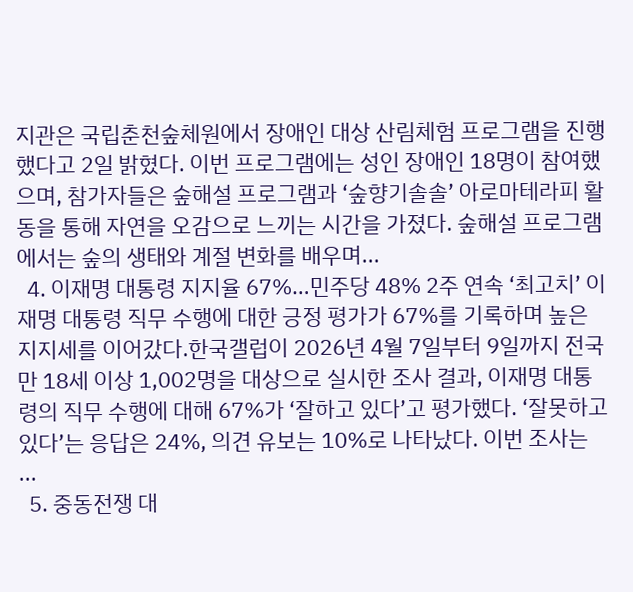지관은 국립춘천숲체원에서 장애인 대상 산림체험 프로그램을 진행했다고 2일 밝혔다. 이번 프로그램에는 성인 장애인 18명이 참여했으며, 참가자들은 숲해설 프로그램과 ‘숲향기솔솔’ 아로마테라피 활동을 통해 자연을 오감으로 느끼는 시간을 가졌다. 숲해설 프로그램에서는 숲의 생태와 계절 변화를 배우며...
  4. 이재명 대통령 지지율 67%…민주당 48% 2주 연속 ‘최고치’ 이재명 대통령 직무 수행에 대한 긍정 평가가 67%를 기록하며 높은 지지세를 이어갔다.한국갤럽이 2026년 4월 7일부터 9일까지 전국 만 18세 이상 1,002명을 대상으로 실시한 조사 결과, 이재명 대통령의 직무 수행에 대해 67%가 ‘잘하고 있다’고 평가했다. ‘잘못하고 있다’는 응답은 24%, 의견 유보는 10%로 나타났다. 이번 조사는 ...
  5. 중동전쟁 대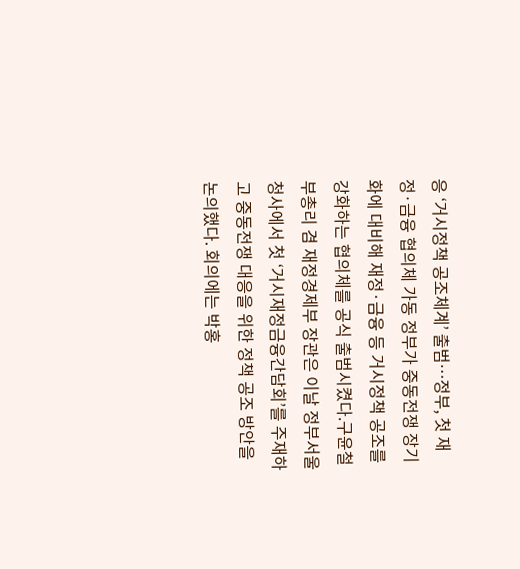응 ‘거시정책 공조체계’ 출범…정부, 첫 재정·금융 협의체 가동 정부가 중동전쟁 장기화에 대비해 재정·금융 등 거시정책 공조를 강화하는 협의체를 공식 출범시켰다.구윤철 부총리 겸 재정경제부 장관은 이날 정부서울청사에서 첫 ‘거시재정금융간담회’를 주재하고 중동전쟁 대응을 위한 정책 공조 방안을 논의했다. 회의에는 박홍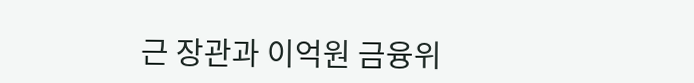근 장관과 이억원 금융위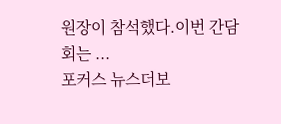원장이 참석했다.이번 간담회는 ...
포커스 뉴스더보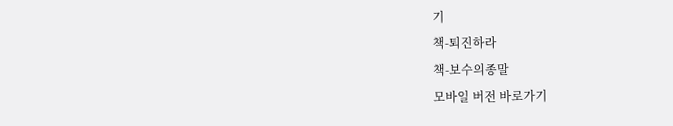기
책-퇴진하라
책-보수의종말
모바일 버전 바로가기